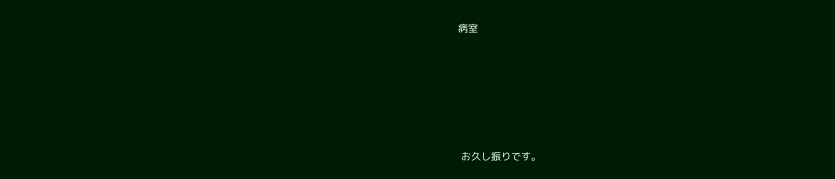病室







 お久し振りです。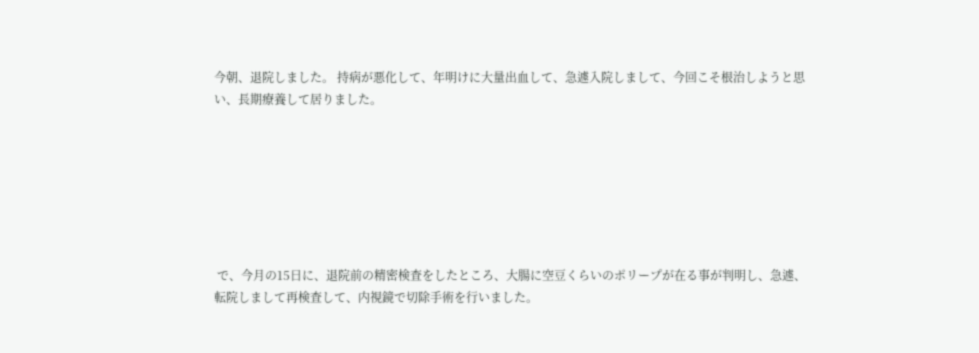今朝、退院しました。 持病が悪化して、年明けに大量出血して、急遽入院しまして、今回こそ根治しようと思い、長期療養して居りました。







 で、今月の15日に、退院前の精密検査をしたところ、大腸に空豆くらいのポリープが在る事が判明し、急遽、転院しまして再検査して、内視鏡で切除手術を行いました。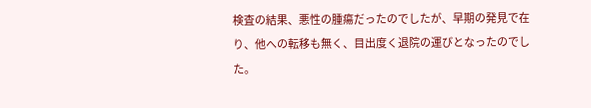検査の結果、悪性の腫瘍だったのでしたが、早期の発見で在り、他への転移も無く、目出度く退院の運びとなったのでした。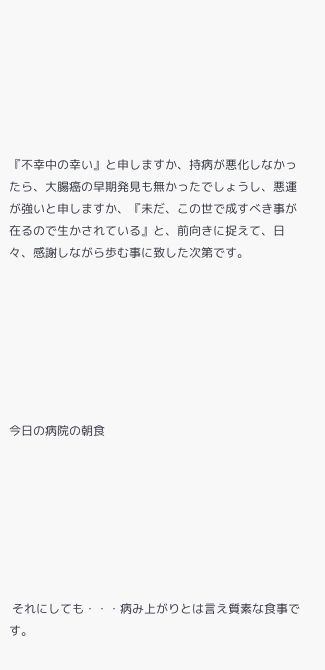『不幸中の幸い』と申しますか、持病が悪化しなかったら、大腸癌の早期発見も無かったでしょうし、悪運が強いと申しますか、『未だ、この世で成すべき事が在るので生かされている』と、前向きに捉えて、日々、感謝しながら歩む事に致した次第です。







今日の病院の朝食







 それにしても・・・病み上がりとは言え質素な食事です。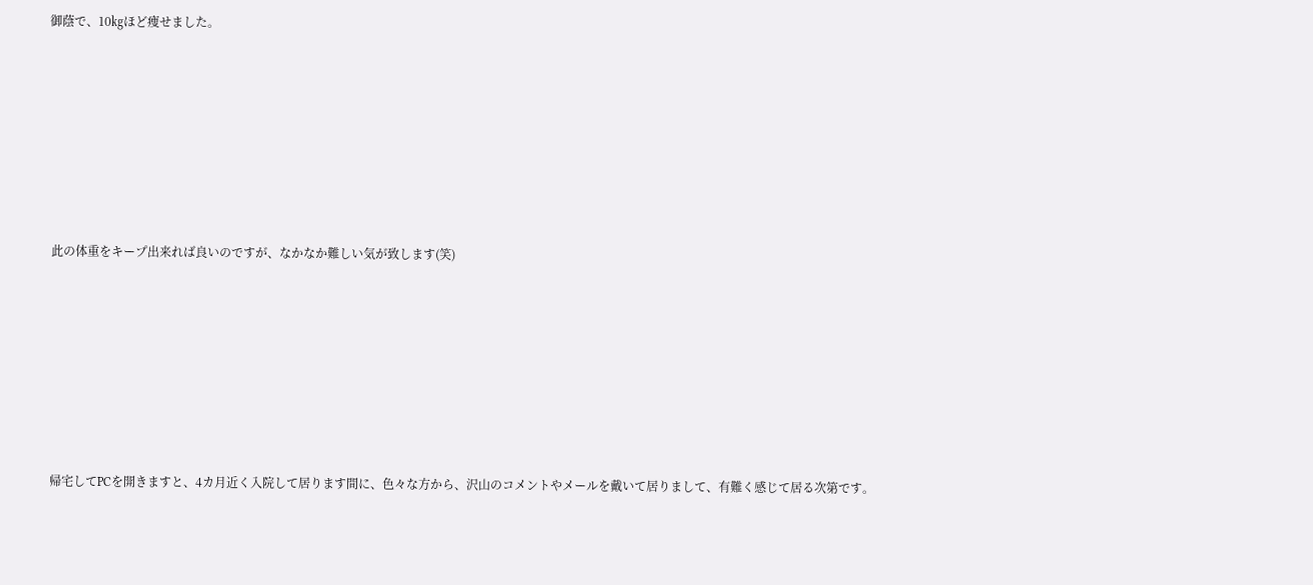御蔭で、10㎏ほど痩せました。







 此の体重をキープ出来れば良いのですが、なかなか難しい気が致します(笑)







 帰宅してPCを開きますと、4カ月近く入院して居ります間に、色々な方から、沢山のコメントやメールを戴いて居りまして、有難く感じて居る次第です。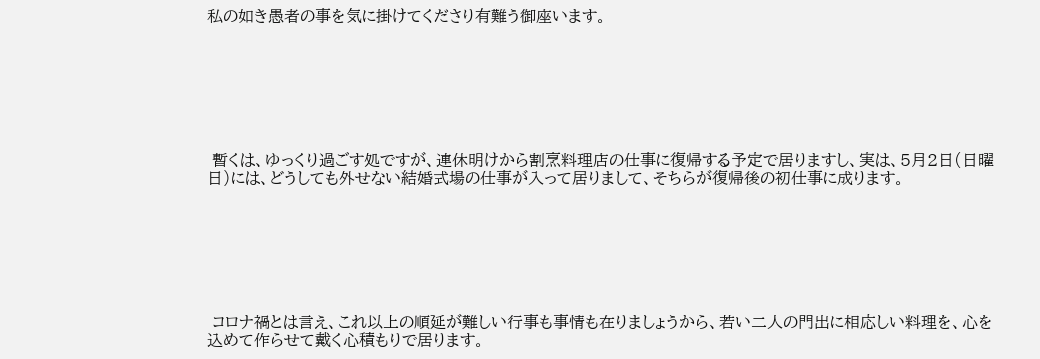私の如き愚者の事を気に掛けてくださり有難う御座います。







 暫くは、ゆっくり過ごす処ですが、連休明けから割烹料理店の仕事に復帰する予定で居りますし、実は、5月2日(日曜日)には、どうしても外せない結婚式場の仕事が入って居りまして、そちらが復帰後の初仕事に成ります。







 コロナ禍とは言え、これ以上の順延が難しい行事も事情も在りましょうから、若い二人の門出に相応しい料理を、心を込めて作らせて戴く心積もりで居ります。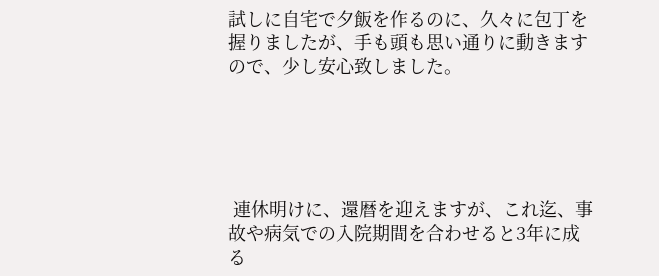試しに自宅で夕飯を作るのに、久々に包丁を握りましたが、手も頭も思い通りに動きますので、少し安心致しました。





 連休明けに、還暦を迎えますが、これ迄、事故や病気での入院期間を合わせると3年に成る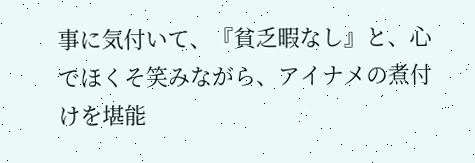事に気付いて、『貧乏暇なし』と、心でほくそ笑みながら、アイナメの煮付けを堪能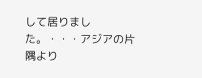して居りました。・・・アジアの片隅より